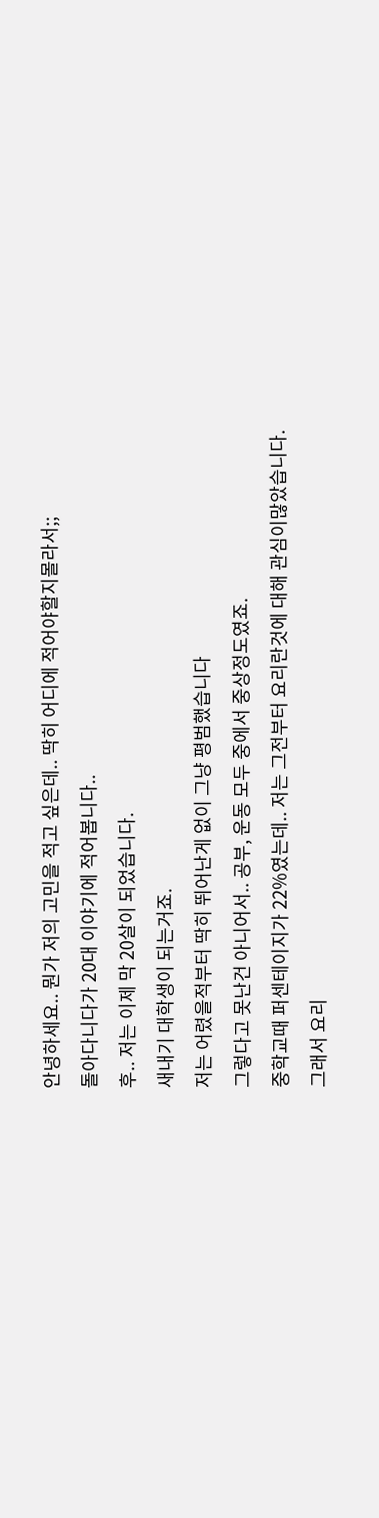안녕하세요.. 뭔가 저의 고민을 적고 싶은데.. 딱히 어디에 적어야할지몰라서;;
돌아다니다가 20대 이야기에 적어봅니다..
후.. 저는 이제 막 20살이 되었습니다.
새내기 대학생이 되는거죠.
저는 어렸을적부터 딱히 뛰어난게 없이 그냥 평범했습니다
그렇다고 못난건 아니어서.. 공부, 운동 모두 중에서 중상정도였죠.
중학교때 퍼센테이지가 22%였는데.. 저는 그전부터 요리란것에 대해 관심이많았습니다.
그래서 요리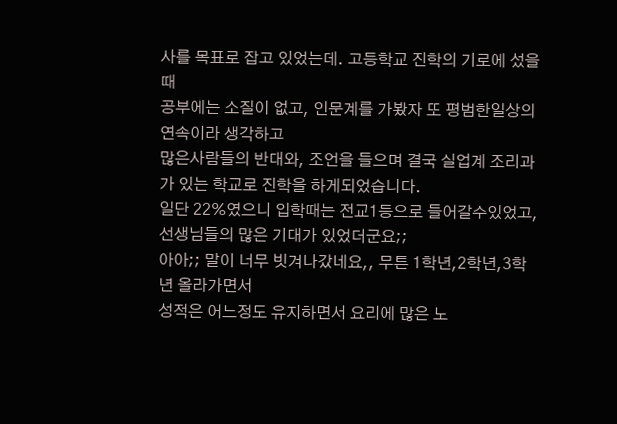사를 목표로 잡고 있었는데. 고등학교 진학의 기로에 섰을때
공부에는 소질이 없고, 인문계를 가봤자 또 평범한일상의 연속이라 생각하고
많은사람들의 반대와, 조언을 들으며 결국 실업계 조리과가 있는 학교로 진학을 하게되었습니다.
일단 22%였으니 입학때는 전교1등으로 들어갈수있었고, 선생님들의 많은 기대가 있었더군요;;
아아;; 말이 너무 빗겨나갔네요,, 무튼 1학년,2학년,3학년 올라가면서
성적은 어느정도 유지하면서 요리에 많은 노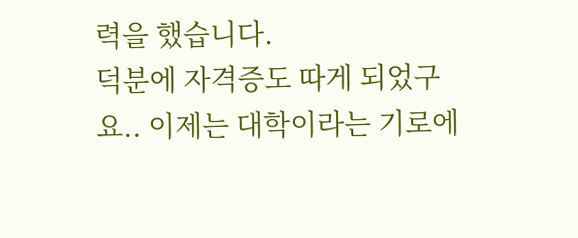력을 했습니다.
덕분에 자격증도 따게 되었구요.. 이제는 대학이라는 기로에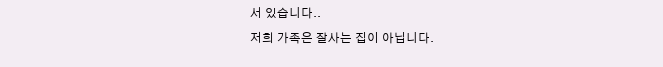서 있습니다..
저희 가족은 잘사는 집이 아닙니다.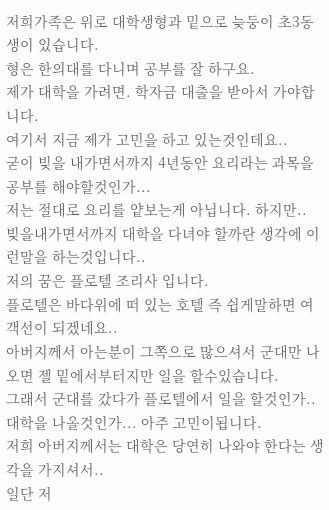저희가족은 위로 대학생형과 밑으로 늦둥이 초3동생이 있습니다.
형은 한의대를 다니며 공부를 잘 하구요.
제가 대학을 가려면. 학자금 대출을 받아서 가야합니다.
여기서 지금 제가 고민을 하고 있는것인데요..
굳이 빚을 내가면서까지 4년동안 요리라는 과목을 공부를 해야할것인가...
저는 절대로 요리를 얕보는게 아닙니다. 하지만..
빚을내가면서까지 대학을 다녀야 할까란 생각에 이런말을 하는것입니다..
저의 꿈은 플로텔 조리사 입니다.
플로텔은 바다위에 떠 있는 호텔 즉 쉽게말하면 여객선이 되겠네요..
아버지께서 아는분이 그쪽으로 많으셔서 군대만 나오면 젤 밑에서부터지만 일을 할수있습니다.
그래서 군대를 갔다가 플로텔에서 일을 할것인가.. 대학을 나올것인가... 아주 고민이됩니다.
저희 아버지께서는 대학은 당연히 나와야 한다는 생각을 가지셔서..
일단 저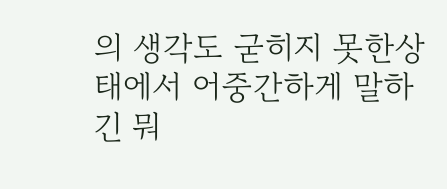의 생각도 굳히지 못한상태에서 어중간하게 말하긴 뭐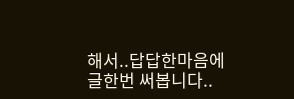해서..답답한마음에
글한번 써봅니다..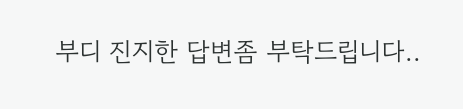부디 진지한 답변좀 부탁드립니다..